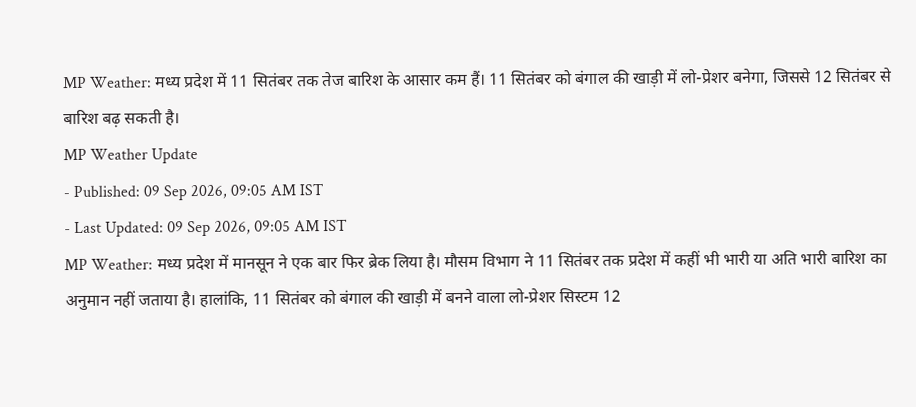MP Weather: मध्य प्रदेश में 11 सितंबर तक तेज बारिश के आसार कम हैं। 11 सितंबर को बंगाल की खाड़ी में लो-प्रेशर बनेगा, जिससे 12 सितंबर से बारिश बढ़ सकती है।
MP Weather Update
- Published: 09 Sep 2026, 09:05 AM IST
- Last Updated: 09 Sep 2026, 09:05 AM IST
MP Weather: मध्य प्रदेश में मानसून ने एक बार फिर ब्रेक लिया है। मौसम विभाग ने 11 सितंबर तक प्रदेश में कहीं भी भारी या अति भारी बारिश का अनुमान नहीं जताया है। हालांकि, 11 सितंबर को बंगाल की खाड़ी में बनने वाला लो-प्रेशर सिस्टम 12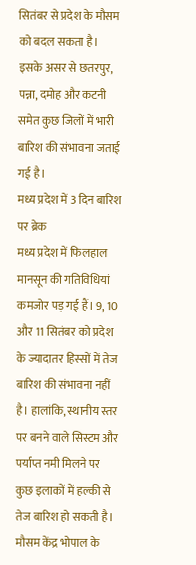सितंबर से प्रदेश के मौसम को बदल सकता है। इसके असर से छतरपुर, पन्ना, दमोह और कटनी समेत कुछ जिलों में भारी बारिश की संभावना जताई गई है।
मध्य प्रदेश में 3 दिन बारिश पर ब्रेक
मध्य प्रदेश में फिलहाल मानसून की गतिविधियां कमजोर पड़ गई हैं। 9, 10 और 11 सितंबर को प्रदेश के ज्यादातर हिस्सों में तेज बारिश की संभावना नहीं है। हालांकि, स्थानीय स्तर पर बनने वाले सिस्टम और पर्याप्त नमी मिलने पर कुछ इलाकों में हल्की से तेज बारिश हो सकती है।
मौसम केंद्र भोपाल के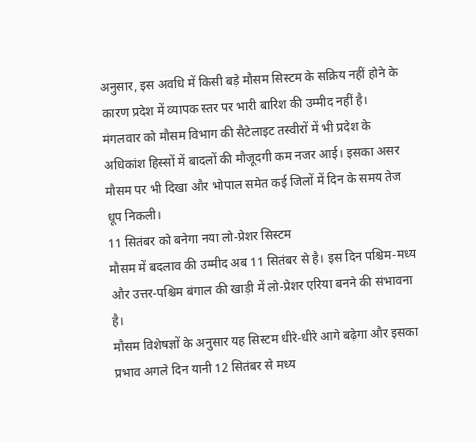अनुसार, इस अवधि में किसी बड़े मौसम सिस्टम के सक्रिय नहीं होने के कारण प्रदेश में व्यापक स्तर पर भारी बारिश की उम्मीद नहीं है।
मंगलवार को मौसम विभाग की सैटेलाइट तस्वीरों में भी प्रदेश के अधिकांश हिस्सों में बादलों की मौजूदगी कम नजर आई। इसका असर मौसम पर भी दिखा और भोपाल समेत कई जिलों में दिन के समय तेज धूप निकली।
11 सितंबर को बनेगा नया लो-प्रेशर सिस्टम
मौसम में बदलाव की उम्मीद अब 11 सितंबर से है। इस दिन पश्चिम-मध्य और उत्तर-पश्चिम बंगाल की खाड़ी में लो-प्रेशर एरिया बनने की संभावना है।
मौसम विशेषज्ञों के अनुसार यह सिस्टम धीरे-धीरे आगे बढ़ेगा और इसका प्रभाव अगले दिन यानी 12 सितंबर से मध्य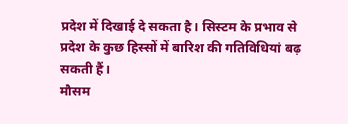प्रदेश में दिखाई दे सकता है। सिस्टम के प्रभाव से प्रदेश के कुछ हिस्सों में बारिश की गतिविधियां बढ़ सकती हैं।
मौसम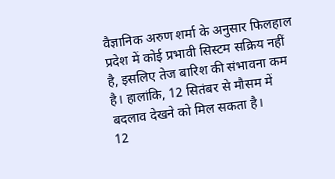वैज्ञानिक अरुण शर्मा के अनुसार फिलहाल प्रदेश में कोई प्रभावी सिस्टम सक्रिय नहीं है, इसलिए तेज बारिश की संभावना कम है। हालांकि, 12 सितंबर से मौसम में बदलाव देखने को मिल सकता है।
12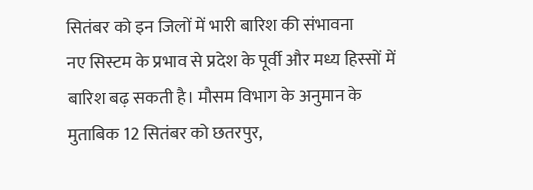सितंबर को इन जिलों में भारी बारिश की संभावना
नए सिस्टम के प्रभाव से प्रदेश के पूर्वी और मध्य हिस्सों में बारिश बढ़ सकती है। मौसम विभाग के अनुमान के मुताबिक 12 सितंबर को छतरपुर,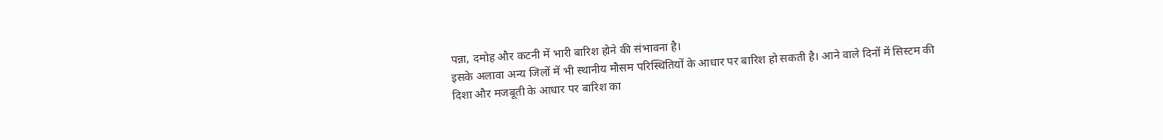पन्ना, दमोह और कटनी में भारी बारिश होने की संभावना है।
इसके अलावा अन्य जिलों में भी स्थानीय मौसम परिस्थितियों के आधार पर बारिश हो सकती है। आने वाले दिनों में सिस्टम की दिशा और मजबूती के आधार पर बारिश का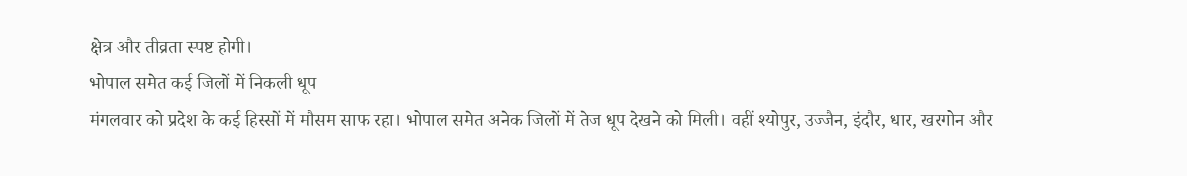क्षेत्र और तीव्रता स्पष्ट होगी।
भोपाल समेत कई जिलों में निकली धूप
मंगलवार को प्रदेश के कई हिस्सों में मौसम साफ रहा। भोपाल समेत अनेक जिलों में तेज धूप देखने को मिली। वहीं श्योपुर, उज्जैन, इंदौर, धार, खरगोन और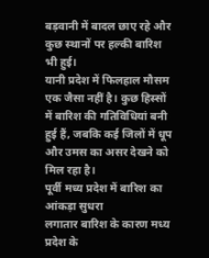बड़वानी में बादल छाए रहे और कुछ स्थानों पर हल्की बारिश भी हुई।
यानी प्रदेश में फिलहाल मौसम एक जैसा नहीं है। कुछ हिस्सों में बारिश की गतिविधियां बनी हुई हैं, जबकि कई जिलों में धूप और उमस का असर देखने को मिल रहा है।
पूर्वी मध्य प्रदेश में बारिश का आंकड़ा सुधरा
लगातार बारिश के कारण मध्य प्रदेश के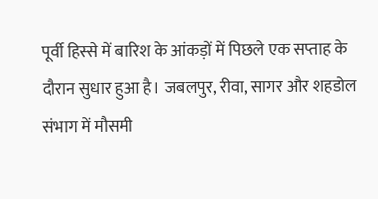पूर्वी हिस्से में बारिश के आंकड़ों में पिछले एक सप्ताह के दौरान सुधार हुआ है। जबलपुर, रीवा, सागर और शहडोल संभाग में मौसमी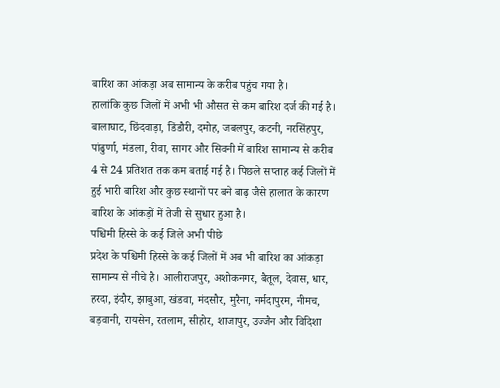बारिश का आंकड़ा अब सामान्य के करीब पहुंच गया है।
हालांकि कुछ जिलों में अभी भी औसत से कम बारिश दर्ज की गई है। बालाघाट, छिंदवाड़ा, डिंडौरी, दमोह, जबलपुर, कटनी, नरसिंहपुर, पांढुर्णा, मंडला, रीवा, सागर और सिवनी में बारिश सामान्य से करीब 4 से 24 प्रतिशत तक कम बताई गई है। पिछले सप्ताह कई जिलों में हुई भारी बारिश और कुछ स्थानों पर बने बाढ़ जैसे हालात के कारण बारिश के आंकड़ों में तेजी से सुधार हुआ है।
पश्चिमी हिस्से के कई जिले अभी पीछे
प्रदेश के पश्चिमी हिस्से के कई जिलों में अब भी बारिश का आंकड़ा सामान्य से नीचे है। आलीराजपुर, अशोकनगर, बैतूल, देवास, धार, हरदा, इंदौर, झाबुआ, खंडवा, मंदसौर, मुरैना, नर्मदापुरम, नीमच, बड़वानी, रायसेन, रतलाम, सीहोर, शाजापुर, उज्जैन और विदिशा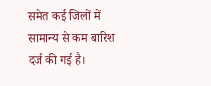समेत कई जिलों में सामान्य से कम बारिश दर्ज की गई है।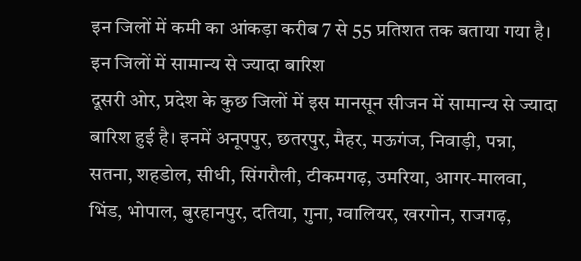इन जिलों में कमी का आंकड़ा करीब 7 से 55 प्रतिशत तक बताया गया है।
इन जिलों में सामान्य से ज्यादा बारिश
दूसरी ओर, प्रदेश के कुछ जिलों में इस मानसून सीजन में सामान्य से ज्यादा बारिश हुई है। इनमें अनूपपुर, छतरपुर, मैहर, मऊगंज, निवाड़ी, पन्ना, सतना, शहडोल, सीधी, सिंगरौली, टीकमगढ़, उमरिया, आगर-मालवा, भिंड, भोपाल, बुरहानपुर, दतिया, गुना, ग्वालियर, खरगोन, राजगढ़,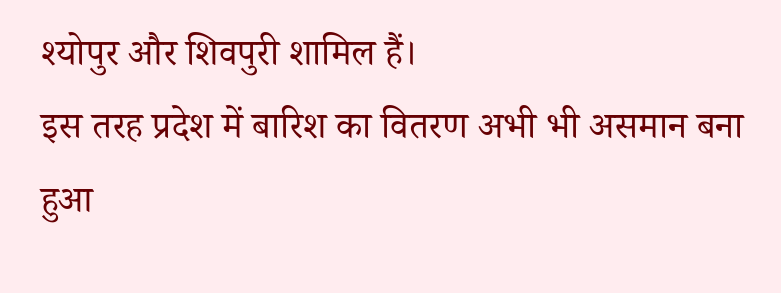श्योपुर और शिवपुरी शामिल हैं।
इस तरह प्रदेश में बारिश का वितरण अभी भी असमान बना हुआ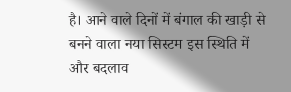है। आने वाले दिनों में बंगाल की खाड़ी से बनने वाला नया सिस्टम इस स्थिति में और बदलाव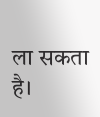ला सकता है।